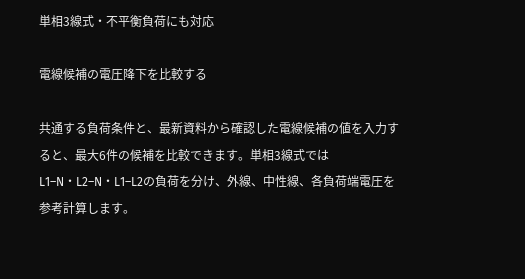単相3線式・不平衡負荷にも対応

電線候補の電圧降下を比較する

共通する負荷条件と、最新資料から確認した電線候補の値を入力すると、最大6件の候補を比較できます。単相3線式ではL1–N・L2–N・L1–L2の負荷を分け、外線、中性線、各負荷端電圧を参考計算します。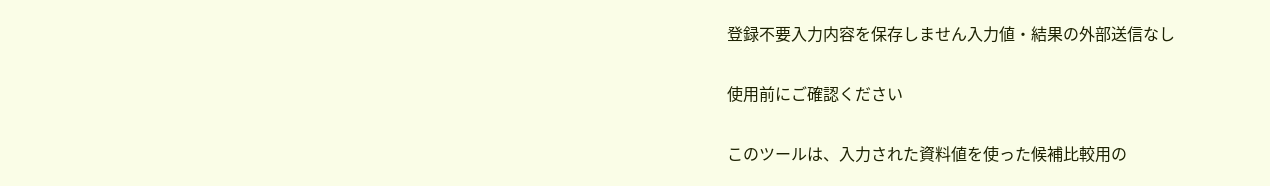登録不要入力内容を保存しません入力値・結果の外部送信なし

使用前にご確認ください

このツールは、入力された資料値を使った候補比較用の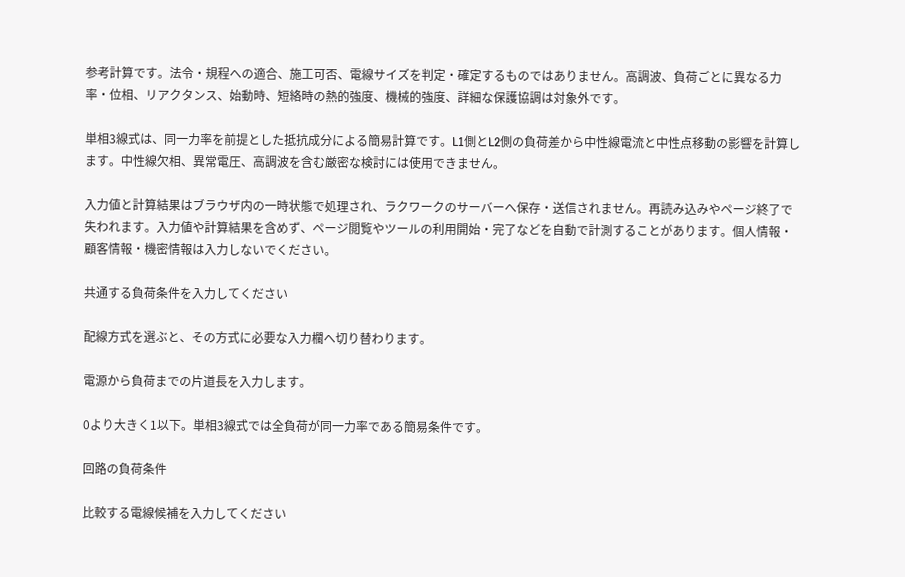参考計算です。法令・規程への適合、施工可否、電線サイズを判定・確定するものではありません。高調波、負荷ごとに異なる力率・位相、リアクタンス、始動時、短絡時の熱的強度、機械的強度、詳細な保護協調は対象外です。

単相3線式は、同一力率を前提とした抵抗成分による簡易計算です。L1側とL2側の負荷差から中性線電流と中性点移動の影響を計算します。中性線欠相、異常電圧、高調波を含む厳密な検討には使用できません。

入力値と計算結果はブラウザ内の一時状態で処理され、ラクワークのサーバーへ保存・送信されません。再読み込みやページ終了で失われます。入力値や計算結果を含めず、ページ閲覧やツールの利用開始・完了などを自動で計測することがあります。個人情報・顧客情報・機密情報は入力しないでください。

共通する負荷条件を入力してください

配線方式を選ぶと、その方式に必要な入力欄へ切り替わります。

電源から負荷までの片道長を入力します。

0より大きく1以下。単相3線式では全負荷が同一力率である簡易条件です。

回路の負荷条件

比較する電線候補を入力してください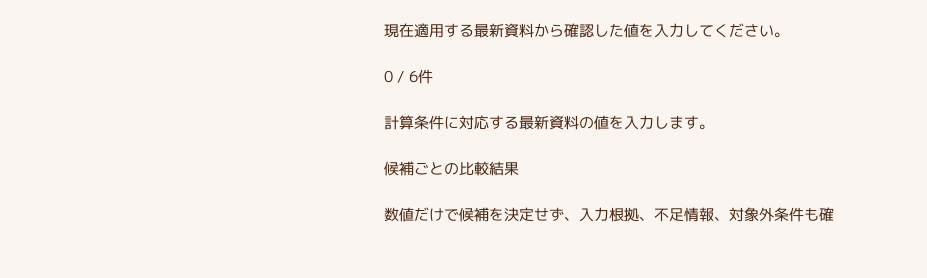現在適用する最新資料から確認した値を入力してください。

0 / 6件

計算条件に対応する最新資料の値を入力します。

候補ごとの比較結果

数値だけで候補を決定せず、入力根拠、不足情報、対象外条件も確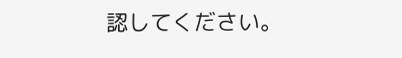認してください。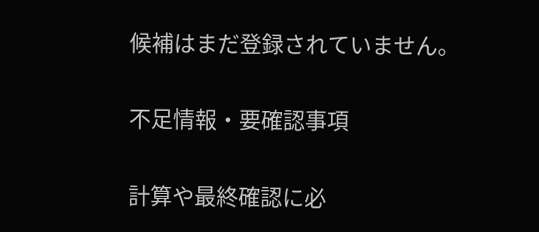候補はまだ登録されていません。

不足情報・要確認事項

計算や最終確認に必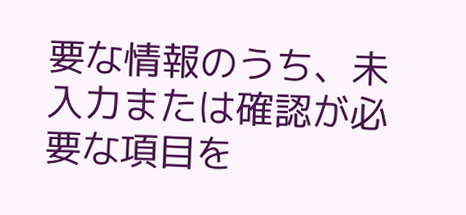要な情報のうち、未入力または確認が必要な項目を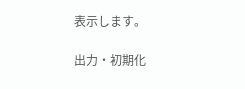表示します。

出力・初期化